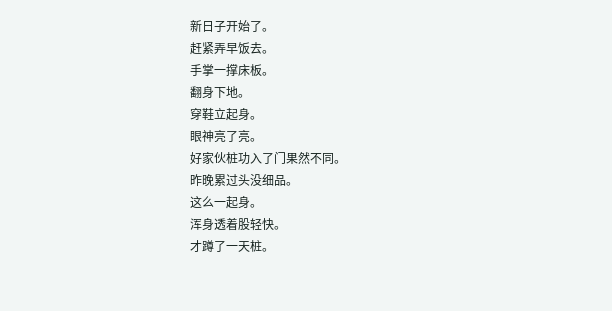新日子开始了。
赶紧弄早饭去。
手掌一撑床板。
翻身下地。
穿鞋立起身。
眼神亮了亮。
好家伙桩功入了门果然不同。
昨晚累过头没细品。
这么一起身。
浑身透着股轻快。
才蹲了一天桩。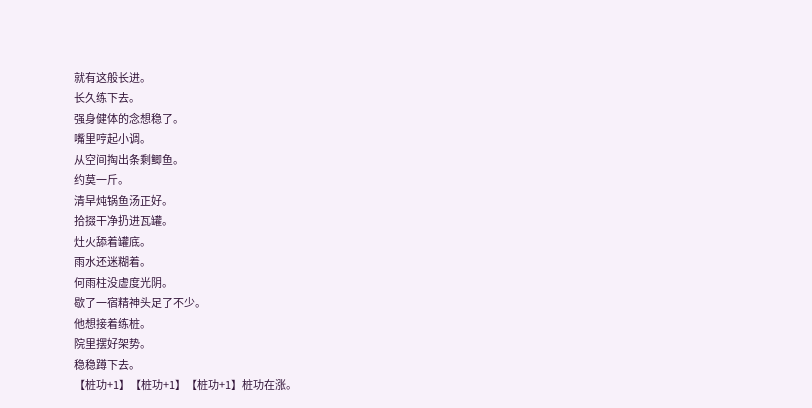就有这般长进。
长久练下去。
强身健体的念想稳了。
嘴里哼起小调。
从空间掏出条剩鲫鱼。
约莫一斤。
清早炖锅鱼汤正好。
拾掇干净扔进瓦罐。
灶火舔着罐底。
雨水还迷糊着。
何雨柱没虚度光阴。
歇了一宿精神头足了不少。
他想接着练桩。
院里摆好架势。
稳稳蹲下去。
【桩功+1】【桩功+1】【桩功+1】桩功在涨。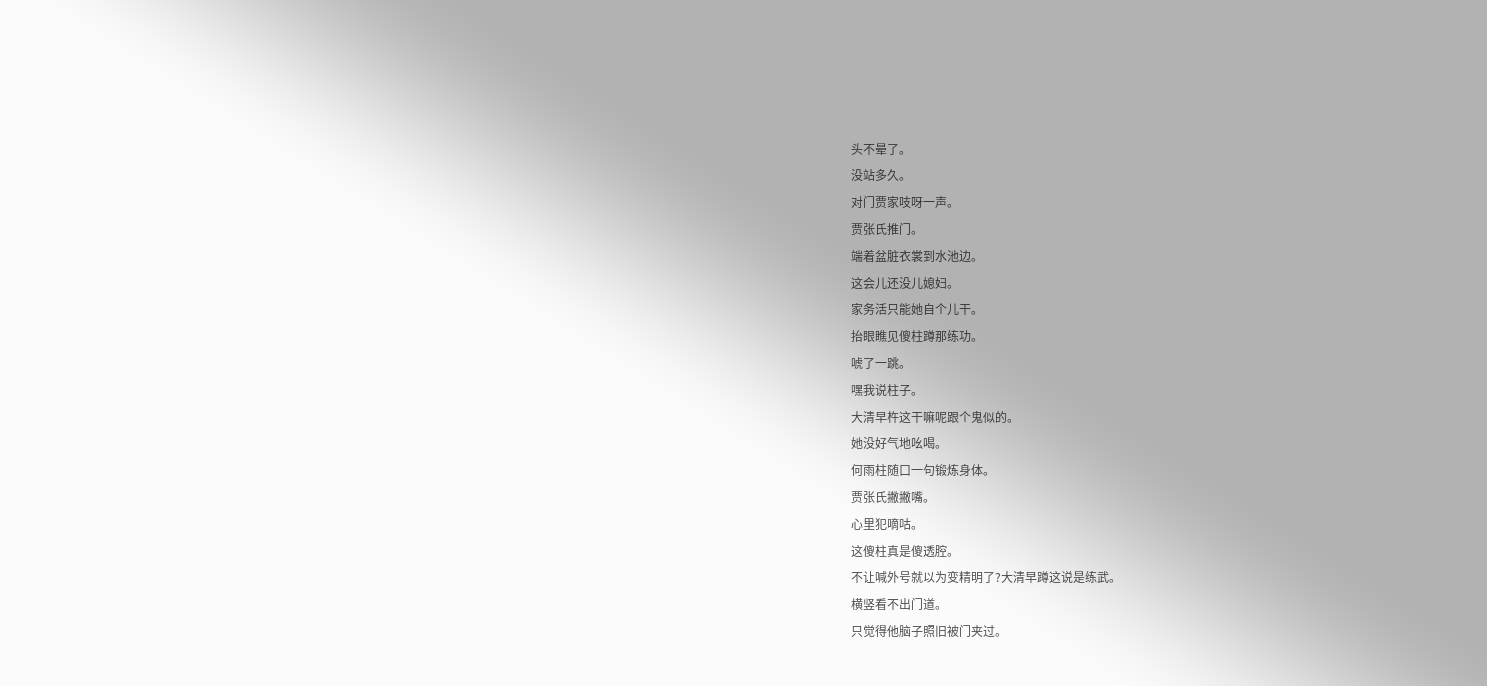头不晕了。
没站多久。
对门贾家吱呀一声。
贾张氏推门。
端着盆脏衣裳到水池边。
这会儿还没儿媳妇。
家务活只能她自个儿干。
抬眼瞧见傻柱蹲那练功。
唬了一跳。
嘿我说柱子。
大清早杵这干嘛呢跟个鬼似的。
她没好气地吆喝。
何雨柱随口一句锻炼身体。
贾张氏撇撇嘴。
心里犯嘀咕。
这傻柱真是傻透腔。
不让喊外号就以为变精明了?大清早蹲这说是练武。
横竖看不出门道。
只觉得他脑子照旧被门夹过。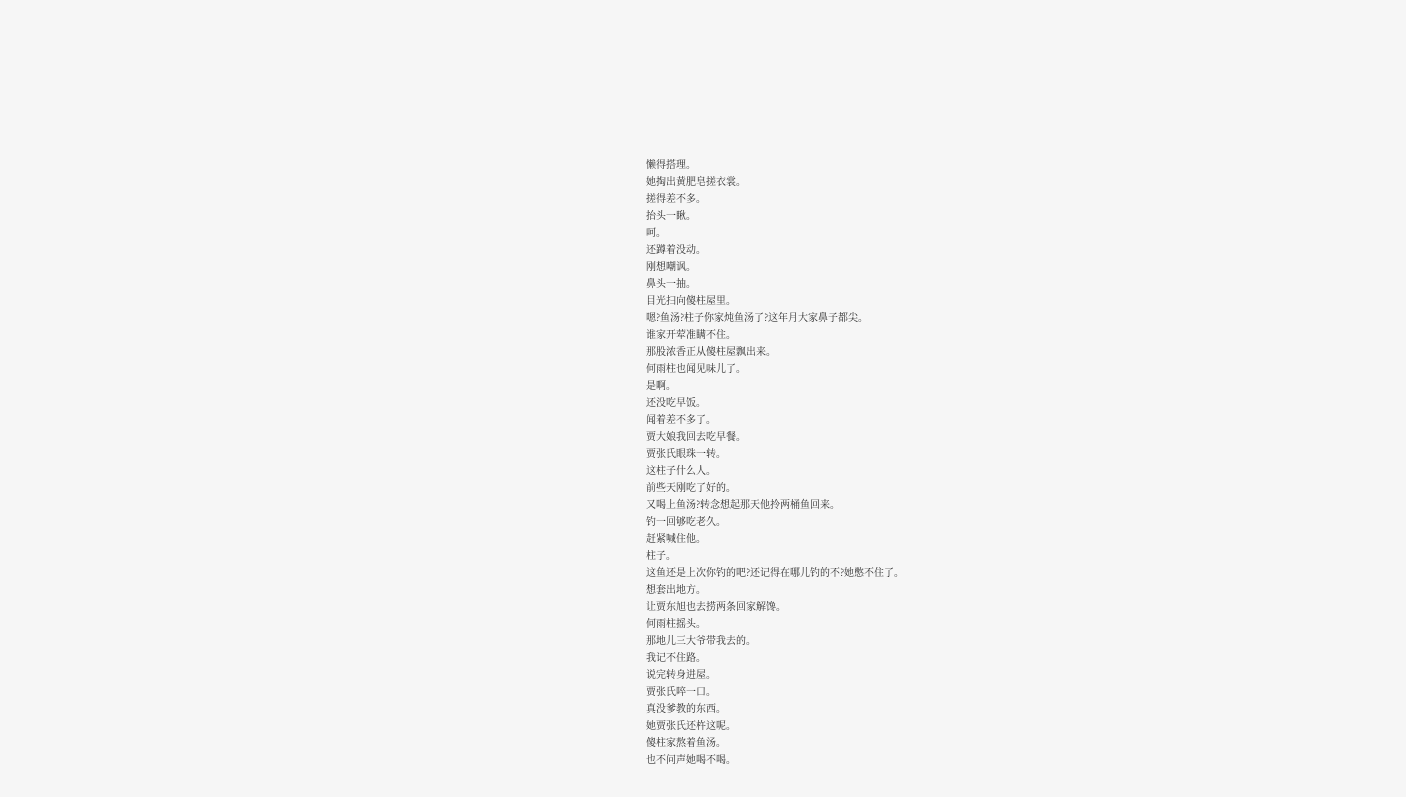懒得搭理。
她掏出黄肥皂搓衣裳。
搓得差不多。
抬头一瞅。
呵。
还蹲着没动。
刚想嘲讽。
鼻头一抽。
目光扫向傻柱屋里。
嗯?鱼汤?柱子你家炖鱼汤了?这年月大家鼻子都尖。
谁家开荤准瞒不住。
那股浓香正从傻柱屋飘出来。
何雨柱也闻见味儿了。
是啊。
还没吃早饭。
闻着差不多了。
贾大娘我回去吃早餐。
贾张氏眼珠一转。
这柱子什么人。
前些天刚吃了好的。
又喝上鱼汤?转念想起那天他拎两桶鱼回来。
钓一回够吃老久。
赶紧喊住他。
柱子。
这鱼还是上次你钓的吧?还记得在哪儿钓的不?她憋不住了。
想套出地方。
让贾东旭也去捞两条回家解馋。
何雨柱摇头。
那地儿三大爷带我去的。
我记不住路。
说完转身进屋。
贾张氏啐一口。
真没爹教的东西。
她贾张氏还杵这呢。
傻柱家熬着鱼汤。
也不问声她喝不喝。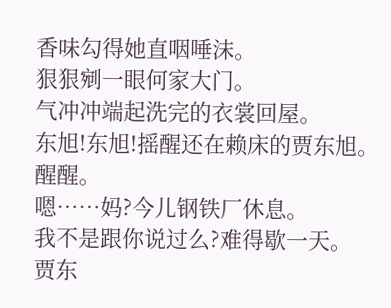香味勾得她直咽唾沫。
狠狠剜一眼何家大门。
气冲冲端起洗完的衣裳回屋。
东旭!东旭!摇醒还在赖床的贾东旭。
醒醒。
嗯……妈?今儿钢铁厂休息。
我不是跟你说过么?难得歇一天。
贾东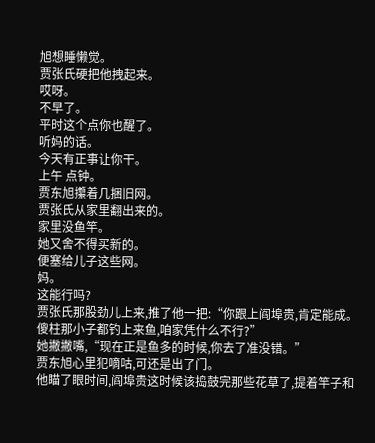旭想睡懒觉。
贾张氏硬把他拽起来。
哎呀。
不早了。
平时这个点你也醒了。
听妈的话。
今天有正事让你干。
上午 点钟。
贾东旭攥着几捆旧网。
贾张氏从家里翻出来的。
家里没鱼竿。
她又舍不得买新的。
便塞给儿子这些网。
妈。
这能行吗?
贾张氏那股劲儿上来,推了他一把:“你跟上阎埠贵,肯定能成。
傻柱那小子都钓上来鱼,咱家凭什么不行?”
她撇撇嘴,“现在正是鱼多的时候,你去了准没错。”
贾东旭心里犯嘀咕,可还是出了门。
他瞄了眼时间,阎埠贵这时候该捣鼓完那些花草了,提着竿子和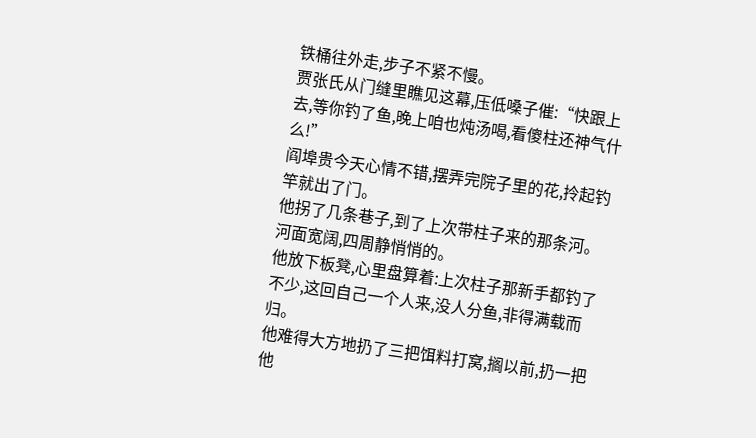铁桶往外走,步子不紧不慢。
贾张氏从门缝里瞧见这幕,压低嗓子催:“快跟上去,等你钓了鱼,晚上咱也炖汤喝,看傻柱还神气什么!”
阎埠贵今天心情不错,摆弄完院子里的花,拎起钓竿就出了门。
他拐了几条巷子,到了上次带柱子来的那条河。
河面宽阔,四周静悄悄的。
他放下板凳,心里盘算着:上次柱子那新手都钓了不少,这回自己一个人来,没人分鱼,非得满载而归。
他难得大方地扔了三把饵料打窝,搁以前,扔一把他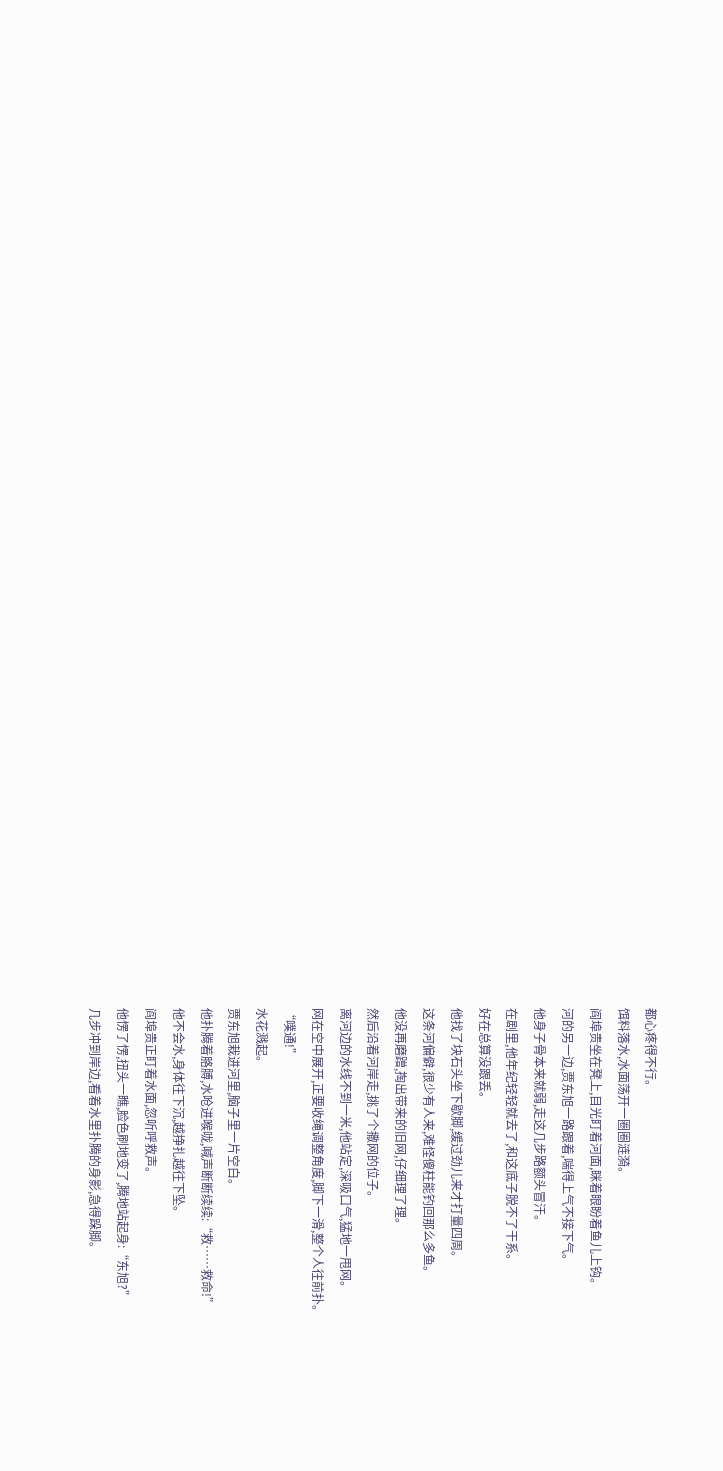都心疼得不行。
饵料落水,水面荡开一圈圈涟漪。
阎埠贵坐在凳上,目光盯着河面,眯着眼盼着鱼儿上钩。
河的另一边,贾东旭一路跟着,喘得上气不接下气。
他身子骨本来就弱,走这几步路额头冒汗。
在剧里,他年纪轻轻就去了,和这底子脱不了干系。
好在总算没跟丢。
他找了块石头坐下歇脚,缓过劲儿来才打量四周。
这条河偏僻,很少有人来,难怪傻柱能钓回那么多鱼。
他没再磨蹭,掏出带来的旧网,仔细理了理。
然后沿着河岸走,挑了个撒网的位子。
离河边的水线不到一米,他站定,深吸口气,猛地一甩网。
网在空中展开,正要收绳调整角度,脚下一滑,整个人往前扑。
“噗通!”
水花溅起。
贾东旭栽进河里,脑子里一片空白。
他扑腾着胳膊,水呛进喉咙,喊声断断续续:“救……救命!”
他不会水,身体往下沉,越挣扎越往下坠。
阎埠贵正盯着水面,忽听呼救声。
他愣了愣,扭头一瞧,脸色刷地变了,腾地站起身:“东旭?”
几步冲到岸边,看着水里扑腾的身影,急得跺脚。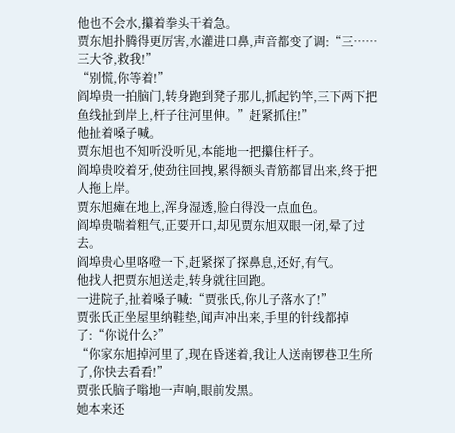他也不会水,攥着拳头干着急。
贾东旭扑腾得更厉害,水灌进口鼻,声音都变了调:“三……三大爷,救我!”
“别慌,你等着!”
阎埠贵一拍脑门,转身跑到凳子那儿,抓起钓竿,三下两下把鱼线扯到岸上,杆子往河里伸。”赶紧抓住!”
他扯着嗓子喊。
贾东旭也不知听没听见,本能地一把攥住杆子。
阎埠贵咬着牙,使劲往回拽,累得额头青筋都冒出来,终于把人拖上岸。
贾东旭瘫在地上,浑身湿透,脸白得没一点血色。
阎埠贵喘着粗气,正要开口,却见贾东旭双眼一闭,晕了过去。
阎埠贵心里咯噔一下,赶紧探了探鼻息,还好,有气。
他找人把贾东旭送走,转身就往回跑。
一进院子,扯着嗓子喊:“贾张氏,你儿子落水了!”
贾张氏正坐屋里纳鞋垫,闻声冲出来,手里的针线都掉了:“你说什么?”
“你家东旭掉河里了,现在昏迷着,我让人送南锣巷卫生所了,你快去看看!”
贾张氏脑子嗡地一声响,眼前发黑。
她本来还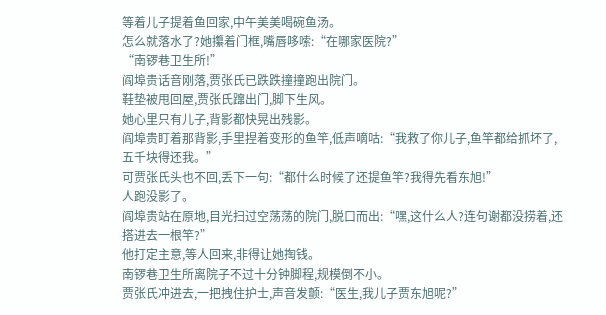等着儿子提着鱼回家,中午美美喝碗鱼汤。
怎么就落水了?她攥着门框,嘴唇哆嗦:“在哪家医院?”
“南锣巷卫生所!”
阎埠贵话音刚落,贾张氏已跌跌撞撞跑出院门。
鞋垫被甩回屋,贾张氏蹿出门,脚下生风。
她心里只有儿子,背影都快晃出残影。
阎埠贵盯着那背影,手里捏着变形的鱼竿,低声嘀咕:“我救了你儿子,鱼竿都给抓坏了,五千块得还我。”
可贾张氏头也不回,丢下一句:“都什么时候了还提鱼竿?我得先看东旭!”
人跑没影了。
阎埠贵站在原地,目光扫过空荡荡的院门,脱口而出:“嘿,这什么人?连句谢都没捞着,还搭进去一根竿?”
他打定主意,等人回来,非得让她掏钱。
南锣巷卫生所离院子不过十分钟脚程,规模倒不小。
贾张氏冲进去,一把拽住护士,声音发颤:“医生,我儿子贾东旭呢?”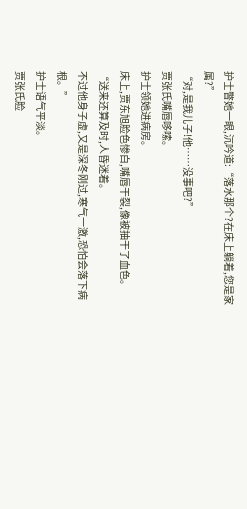护士瞥她一眼,沉吟道:“落水那个?在床上躺着,您是家属?”
“对,是我儿子!他……没事吧?”
贾张氏嘴唇哆嗦。
护士领她进病房。
床上,贾东旭脸色惨白,嘴唇干裂,像被抽干了血色。
“送来还算及时,人昏迷着。
不过他身子虚,又是深冬刚过,寒气一激,恐怕会落下病根。”
护士语气平淡。
贾张氏脸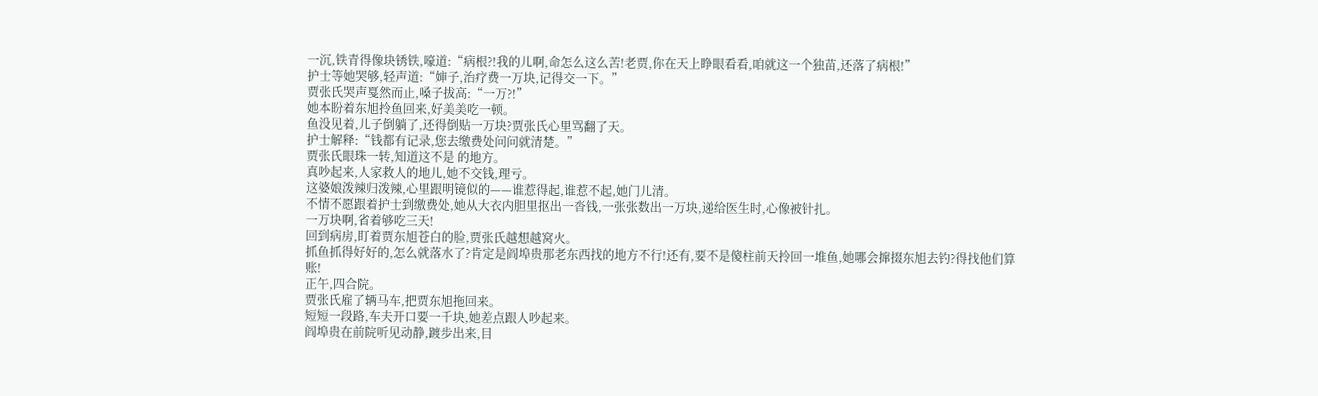一沉,铁青得像块锈铁,嚎道:“病根?!我的儿啊,命怎么这么苦!老贾,你在天上睁眼看看,咱就这一个独苗,还落了病根!”
护士等她哭够,轻声道:“婶子,治疗费一万块,记得交一下。”
贾张氏哭声戛然而止,嗓子拔高:“一万?!”
她本盼着东旭拎鱼回来,好美美吃一顿。
鱼没见着,儿子倒躺了,还得倒贴一万块?贾张氏心里骂翻了天。
护士解释:“钱都有记录,您去缴费处问问就清楚。”
贾张氏眼珠一转,知道这不是 的地方。
真吵起来,人家救人的地儿,她不交钱,理亏。
这婆娘泼辣归泼辣,心里跟明镜似的——谁惹得起,谁惹不起,她门儿清。
不情不愿跟着护士到缴费处,她从大衣内胆里抠出一沓钱,一张张数出一万块,递给医生时,心像被针扎。
一万块啊,省着够吃三天!
回到病房,盯着贾东旭苍白的脸,贾张氏越想越窝火。
抓鱼抓得好好的,怎么就落水了?肯定是阎埠贵那老东西找的地方不行!还有,要不是傻柱前天拎回一堆鱼,她哪会撺掇东旭去钓?得找他们算账!
正午,四合院。
贾张氏雇了辆马车,把贾东旭拖回来。
短短一段路,车夫开口要一千块,她差点跟人吵起来。
阎埠贵在前院听见动静,踱步出来,目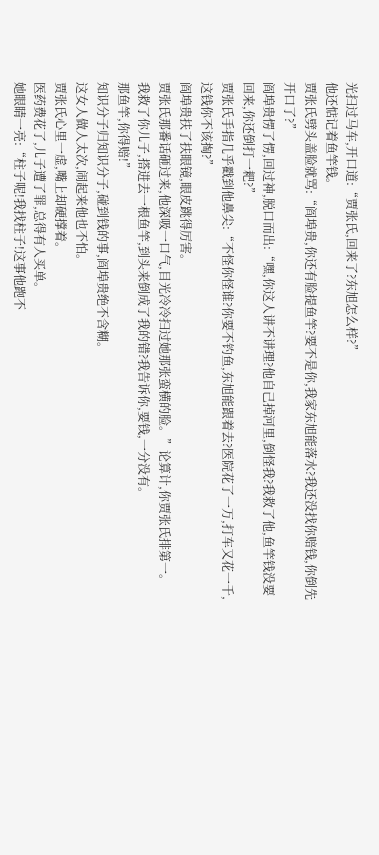光扫过马车,开口道:“贾张氏,回来了?东旭怎么样?”
他还惦记着鱼竿钱。
贾张氏劈头盖脸就骂:“阎埠贵,你还有脸提鱼竿?要不是你,我家东旭能落水?我还没找你赔钱,你倒先开口了?”
阎埠贵愣了愣,回过神,脱口而出:“嘿,你这人讲不讲理?他自己掉河里,倒怪我?我救了他,鱼竿钱没要回来,你还倒打一耙?”
贾张氏手指几乎戳到他鼻尖:“不怪你怪谁?你要不钓鱼,东旭能跟着去?医院花了一万,打车又花一千,这钱你不该掏?”
阎埠贵扶了扶眼镜,眼皮跳得厉害。
贾张氏那番话砸过来,他深吸一口气,目光冷冷扫过她那张蛮横的脸。”论算计,你贾张氏排第一。
我救了你儿子,搭进去一根鱼竿,到头来倒成了我的错?我告诉你,要钱,一分没有。
那鱼竿,你得赔!”
知识分子归知识分子,碰到钱的事,阎埠贵绝不含糊。
这女人做人太次,闹起来他也不怕。
贾张氏心里一虚,嘴上却硬撑着。
医药费花了,儿子遭了罪,总得有人买单。
她眼睛一亮:“柱子呢!我找柱子!这事他跑不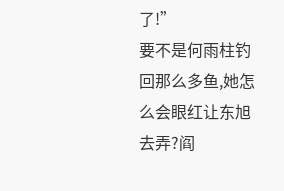了!”
要不是何雨柱钓回那么多鱼,她怎么会眼红让东旭去弄?阎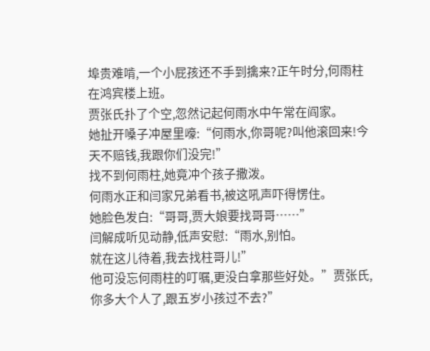埠贵难啃,一个小屁孩还不手到擒来?正午时分,何雨柱在鸿宾楼上班。
贾张氏扑了个空,忽然记起何雨水中午常在阎家。
她扯开嗓子冲屋里嚎:“何雨水,你哥呢?叫他滚回来!今天不赔钱,我跟你们没完!”
找不到何雨柱,她竟冲个孩子撒泼。
何雨水正和闫家兄弟看书,被这吼声吓得愣住。
她脸色发白:“哥哥,贾大娘要找哥哥……”
闫解成听见动静,低声安慰:“雨水,别怕。
就在这儿待着,我去找柱哥儿!”
他可没忘何雨柱的叮嘱,更没白拿那些好处。”贾张氏,你多大个人了,跟五岁小孩过不去?”